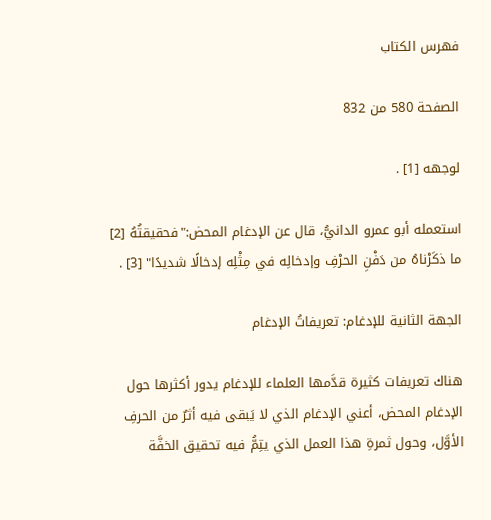فهرس الكتاب

الصفحة 580 من 832

لوجهه [1] .

استعمله أبو عمرو الدانيُّ، قال عن الإدغام المحض:"فحقيقتُهُ [2] ما ذكَرْناهُ من دَفْنِ الحرْفِ وإدخالِه في مِثْلِه إدخالًا شديدًا" [3] .

الجهة الثانية للإدغام: تعريفاتُ الإدغام

هناك تعريفات كثيرة قدَّمها العلماء للإدغام يدور أكثرها حول الإدغام المحض، أعني الإدغام الذي لا يَبقى فيه أثرٌ من الحرفِ الأوَّل، وحول ثمرةِ هذا العمل الذي يتِمُّ فيه تحقيق الخفَّة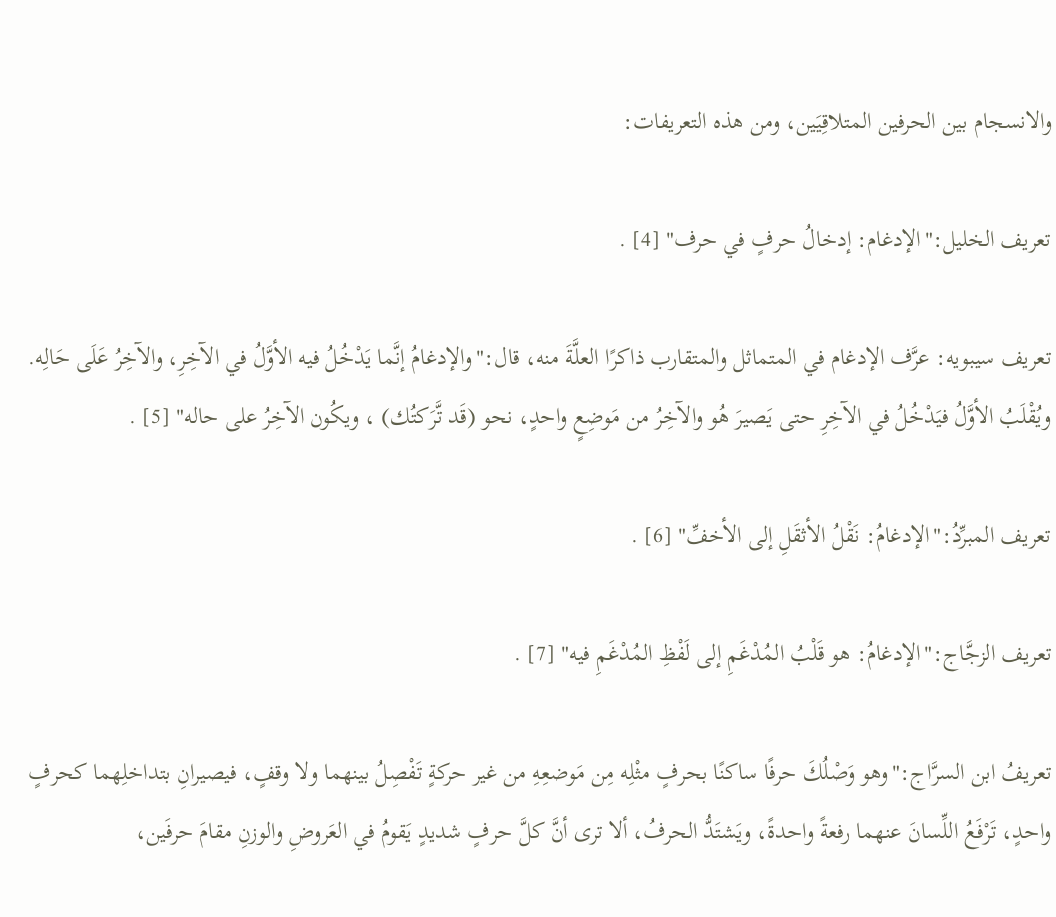والانسجام بين الحرفين المتلاقِيَين، ومن هذه التعريفات:

تعريف الخليل:"الإدغام: إدخالُ حرفٍ في حرف" [4] .

تعريف سيبويه: عرَّف الإدغام في المتماثل والمتقارب ذاكرًا العلَّةَ منه، قال:"والإدغامُ إنَّما يَدْخُلُ فيه الأوَّلُ في الآخِرِ، والآخِرُ عَلَى حَالِه. ويُقْلَبُ الأوَّلُ فيَدْخُلُ في الآخِرِ حتى يَصيرَ هُو والآخِرُ من مَوضِعٍ واحدٍ، نحو (قَد تَّرَكتُك) ، ويكُون الآخِرُ على حاله" [5] .

تعريف المبرِّدُ:"الإدغامُ: نَقْلُ الأثقَلِ إلى الأخفِّ" [6] .

تعريف الزجَّاج:"الإدغامُ: هو قَلْبُ المُدْغَمِ إلى لَفْظِ المُدْغَمِ فيه" [7] .

تعريفُ ابن السرَّاج:"وهو وَصْلُكَ حرفًا ساكنًا بحرفٍ مثْلِه مِن مَوضعِهِ من غير حركةٍ تَفْصِلُ بينهما ولا وقفٍ، فيصيرانِ بتداخلِهما كحرفٍ واحدٍ، تَرْفَعُ اللِّسانَ عنهما رفعةً واحدةً، ويَشتَدُّ الحرفُ، ألا ترى أنَّ كلَّ حرفٍ شديدٍ يَقومُ في العَروضِ والوزنِ مقامَ حرفَين،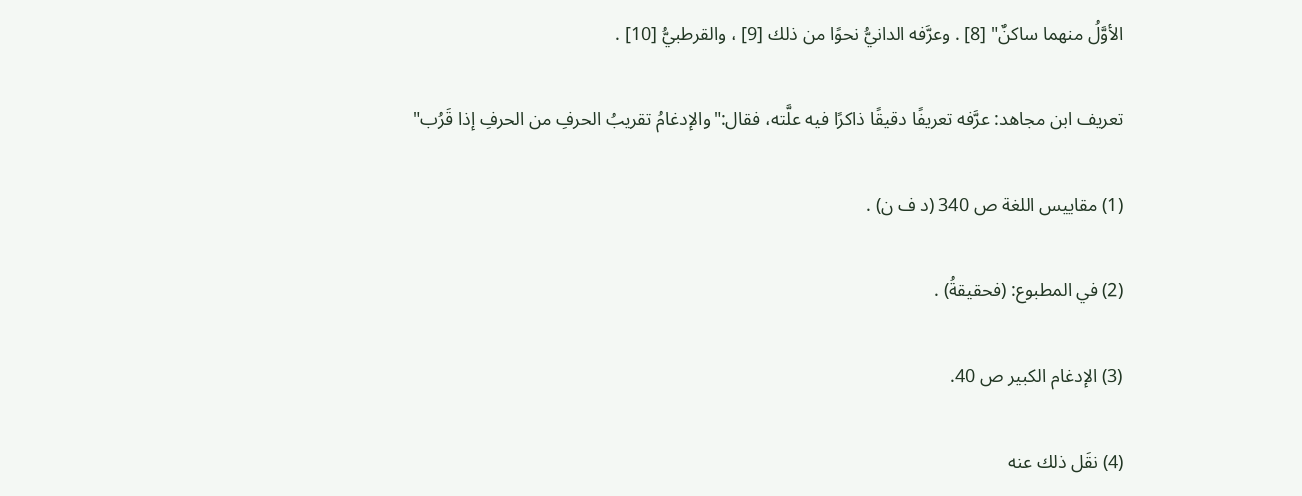الأوَّلُ منهما ساكنٌ" [8] . وعرَّفه الدانيُّ نحوًا من ذلك [9] ، والقرطبيُّ [10] .

تعريف ابن مجاهد: عرَّفه تعريفًا دقيقًا ذاكرًا فيه علَّته، فقال:"والإدغامُ تقريبُ الحرفِ من الحرفِ إذا قَرُب"

(1) مقاييس اللغة ص 340 (د ف ن) .

(2) في المطبوع: (فحقيقةُ) .

(3) الإدغام الكبير ص 40.

(4) نقَل ذلك عنه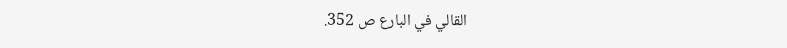القالي في البارع ص 352.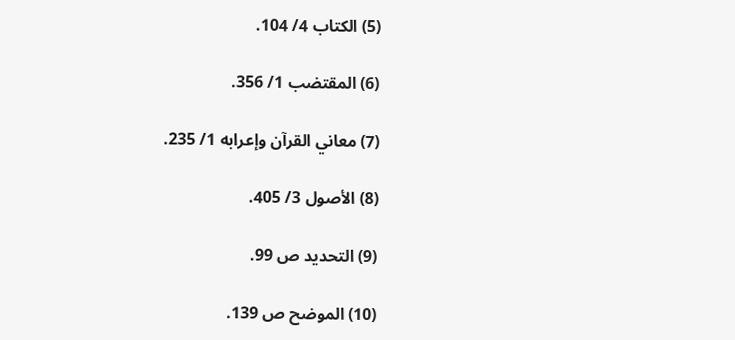(5) الكتاب 4/ 104.

(6) المقتضب 1/ 356.

(7) معاني القرآن وإعرابه 1/ 235.

(8) الأصول 3/ 405.

(9) التحديد ص 99.

(10) الموضح ص 139.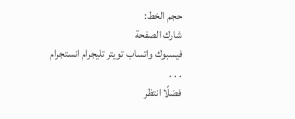حجم الخط:
شارك الصفحة
فيسبوك واتساب تويتر تليجرام انستجرام
. . .
فضلًا انتظر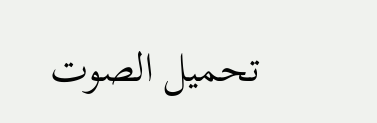تحميل الصوت